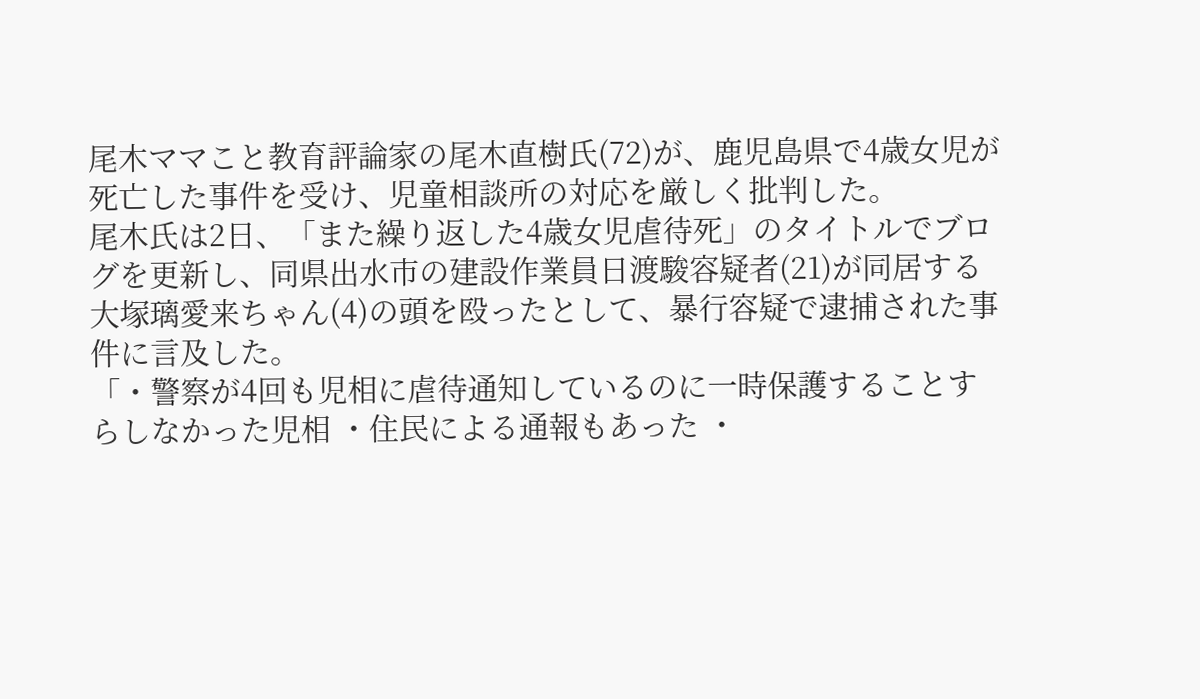尾木ママこと教育評論家の尾木直樹氏(72)が、鹿児島県で4歳女児が死亡した事件を受け、児童相談所の対応を厳しく批判した。
尾木氏は2日、「また繰り返した4歳女児虐待死」のタイトルでブログを更新し、同県出水市の建設作業員日渡駿容疑者(21)が同居する大塚璃愛来ちゃん(4)の頭を殴ったとして、暴行容疑で逮捕された事件に言及した。
「・警察が4回も児相に虐待通知しているのに一時保護することすらしなかった児相 ・住民による通報もあった ・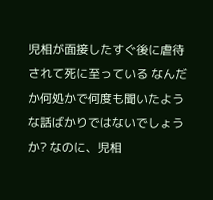児相が面接したすぐ後に虐待されて死に至っている なんだか何処かで何度も聞いたような話ばかりではないでしょうか? なのに、児相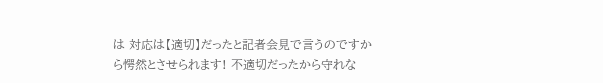は 対応は【適切】だったと記者会見で言うのですから愕然とさせられます! 不適切だったから守れな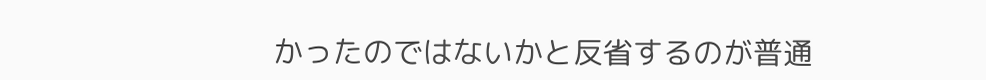かったのではないかと反省するのが普通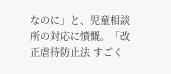なのに」と、児童相談所の対応に憤慨。「改正虐待防止法 すごく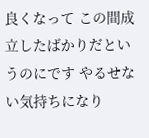良くなって この間成立したばかりだというのにです やるせない気持ちになり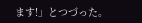ます!」とつづった。